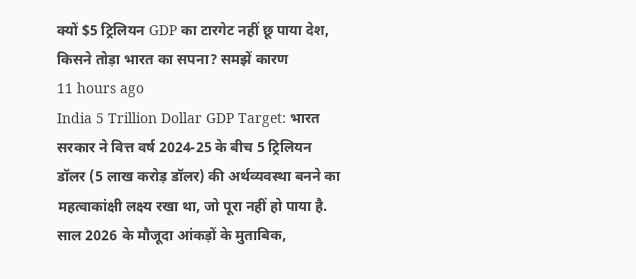क्यों $5 ट्रिलियन GDP का टारगेट नहीं छू पाया देश, किसने तोड़ा भारत का सपना? समझें कारण
11 hours ago
India 5 Trillion Dollar GDP Target: भारत सरकार ने वित्त वर्ष 2024-25 के बीच 5 ट्रिलियन डॉलर (5 लाख करोड़ डॉलर) की अर्थव्यवस्था बनने का महत्वाकांक्षी लक्ष्य रखा था, जो पूरा नहीं हो पाया है. साल 2026 के मौजूदा आंकड़ों के मुताबिक,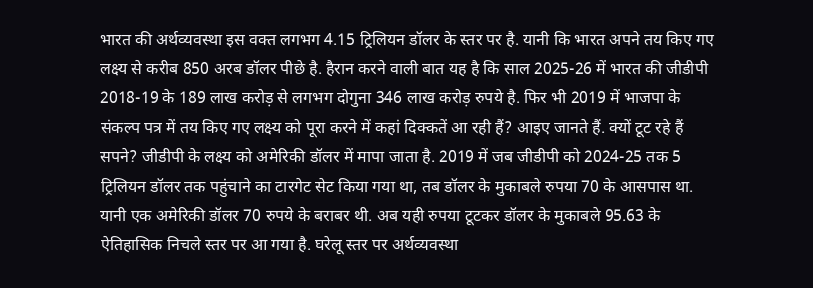भारत की अर्थव्यवस्था इस वक्त लगभग 4.15 ट्रिलियन डॉलर के स्तर पर है. यानी कि भारत अपने तय किए गए लक्ष्य से करीब 850 अरब डॉलर पीछे है. हैरान करने वाली बात यह है कि साल 2025-26 में भारत की जीडीपी 2018-19 के 189 लाख करोड़ से लगभग दोगुना 346 लाख करोड़ रुपये है. फिर भी 2019 में भाजपा के संकल्प पत्र में तय किए गए लक्ष्य को पूरा करने में कहां दिक्कतें आ रही हैं? आइए जानते हैं. क्यों टूट रहे हैं सपने? जीडीपी के लक्ष्य को अमेरिकी डॉलर में मापा जाता है. 2019 में जब जीडीपी को 2024-25 तक 5 ट्रिलियन डॉलर तक पहुंचाने का टारगेट सेट किया गया था, तब डॉलर के मुकाबले रुपया 70 के आसपास था. यानी एक अमेरिकी डॉलर 70 रुपये के बराबर थी. अब यही रुपया टूटकर डॉलर के मुकाबले 95.63 के ऐतिहासिक निचले स्तर पर आ गया है. घरेलू स्तर पर अर्थव्यवस्था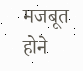मजबूत होने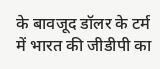के बावजूद डॉलर के टर्म में भारत की जीडीपी का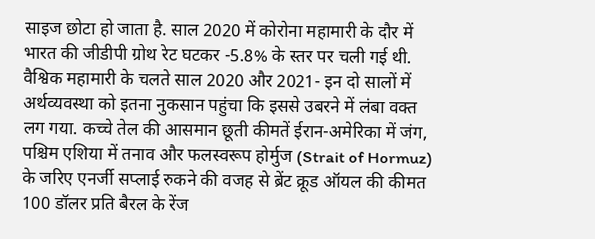साइज छोटा हो जाता है. साल 2020 में कोरोना महामारी के दौर में भारत की जीडीपी ग्रोथ रेट घटकर -5.8% के स्तर पर चली गई थी. वैश्विक महामारी के चलते साल 2020 और 2021- इन दो सालों में अर्थव्यवस्था को इतना नुकसान पहुंचा कि इससे उबरने में लंबा वक्त लग गया. कच्चे तेल की आसमान छूती कीमतें ईरान-अमेरिका में जंग, पश्चिम एशिया में तनाव और फलस्वरूप होर्मुज (Strait of Hormuz) के जरिए एनर्जी सप्लाई रुकने की वजह से ब्रेंट क्रूड ऑयल की कीमत 100 डॉलर प्रति बैरल के रेंज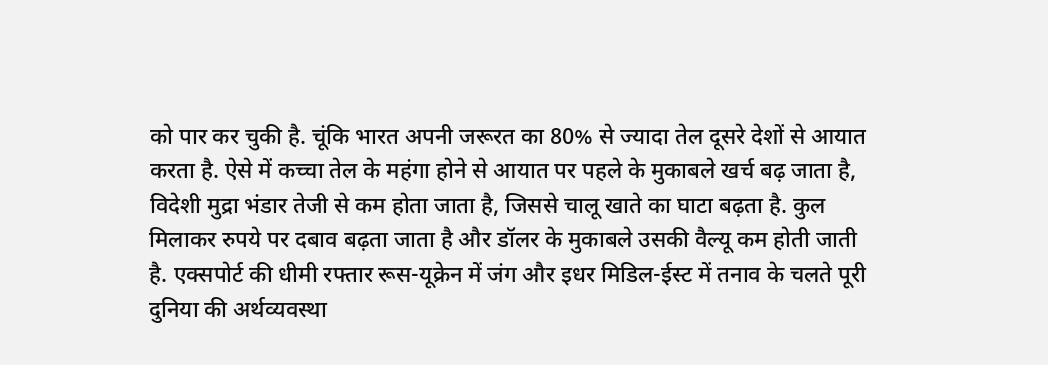को पार कर चुकी है. चूंकि भारत अपनी जरूरत का 80% से ज्यादा तेल दूसरे देशों से आयात करता है. ऐसे में कच्चा तेल के महंगा होने से आयात पर पहले के मुकाबले खर्च बढ़ जाता है, विदेशी मुद्रा भंडार तेजी से कम होता जाता है, जिससे चालू खाते का घाटा बढ़ता है. कुल मिलाकर रुपये पर दबाव बढ़ता जाता है और डॉलर के मुकाबले उसकी वैल्यू कम होती जाती है. एक्सपोर्ट की धीमी रफ्तार रूस-यूक्रेन में जंग और इधर मिडिल-ईस्ट में तनाव के चलते पूरी दुनिया की अर्थव्यवस्था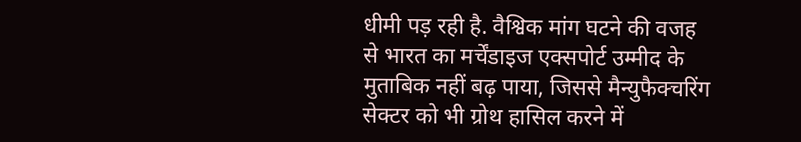धीमी पड़ रही है. वैश्विक मांग घटने की वजह से भारत का मर्चेंडाइज एक्सपोर्ट उम्मीद के मुताबिक नहीं बढ़ पाया, जिससे मैन्युफैक्चरिंग सेक्टर को भी ग्रोथ हासिल करने में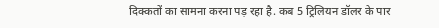दिक्कतों का सामना करना पड़ रहा है. कब 5 ट्रिलियन डॉलर के पार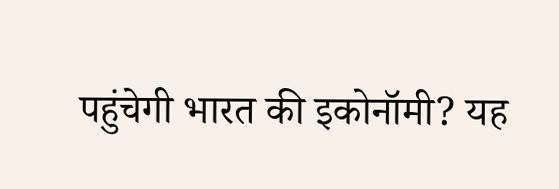पहुंचेगी भारत की इकोनॉमी? यह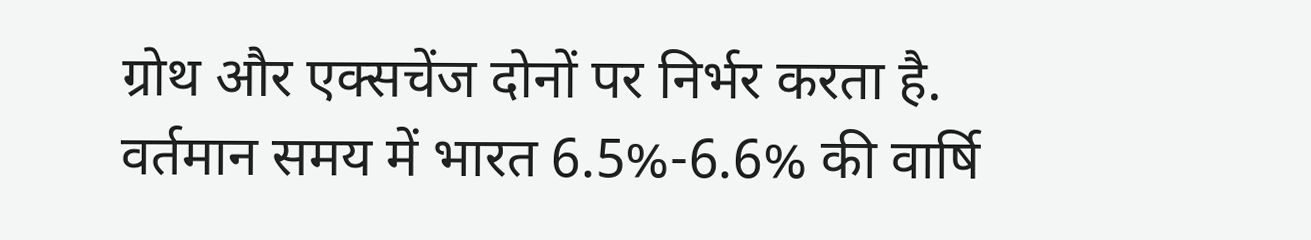ग्रोथ और एक्सचेंज दोनों पर निर्भर करता है. वर्तमान समय में भारत 6.5%-6.6% की वार्षि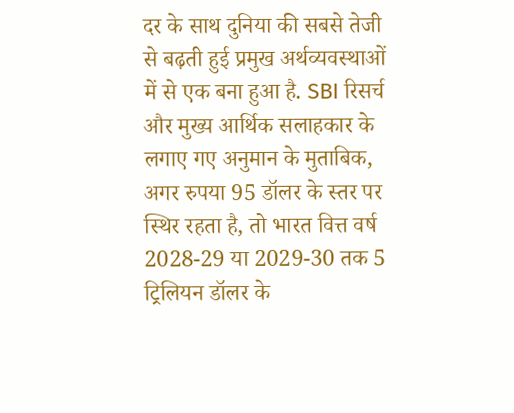दर के साथ दुनिया की सबसे तेजी से बढ़ती हुई प्रमुख अर्थव्यवस्थाओं में से एक बना हुआ है. SBI रिसर्च और मुख्य आर्थिक सलाहकार के लगाए गए अनुमान के मुताबिक, अगर रुपया 95 डॉलर के स्तर पर स्थिर रहता है, तो भारत वित्त वर्ष 2028-29 या 2029-30 तक 5 ट्रिलियन डॉलर के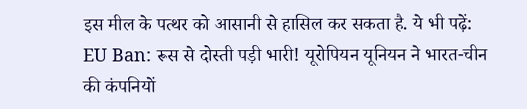इस मील के पत्थर को आसानी से हासिल कर सकता है. ये भी पढ़ें: EU Ban: रूस से दोस्ती पड़ी भारी! यूरोपियन यूनियन ने भारत-चीन की कंपनियों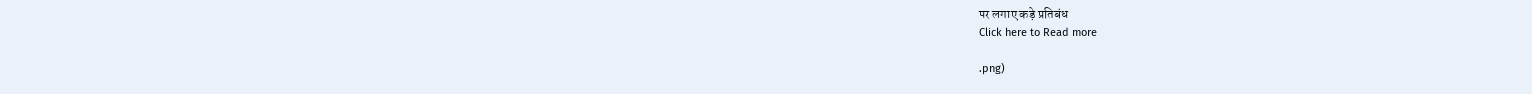पर लगाए कड़े प्रतिबंध
Click here to Read more

.png)